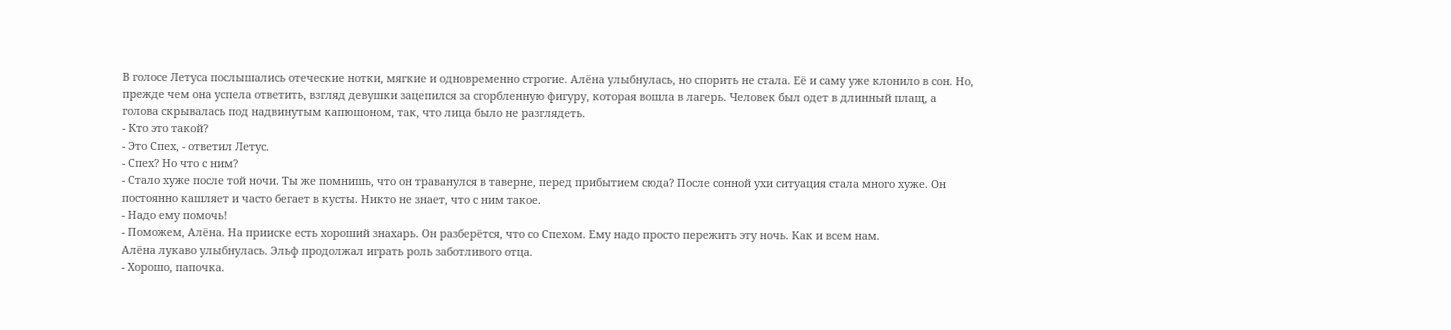В голосе Летуса послышались отеческие нотки, мягкие и одновременно строгие. Алёна улыбнулась, но спорить не стала. Её и саму уже клонило в сон. Но, прежде чем она успела ответить, взгляд девушки зацепился за сгорбленную фигуру, которая вошла в лагерь. Человек был одет в длинный плащ, а голова скрывалась под надвинутым капюшоном, так, что лица было не разглядеть.
- Кто это такой?
- Это Спех, - ответил Летус.
- Спех? Но что с ним?
- Стало хуже после той ночи. Ты же помнишь, что он траванулся в таверне, перед прибытием сюда? После сонной ухи ситуация стала много хуже. Он постоянно кашляет и часто бегает в кусты. Никто не знает, что с ним такое.
- Надо ему помочь!
- Поможем, Алёна. На прииске есть хороший знахарь. Он разберётся, что со Спехом. Ему надо просто пережить эту ночь. Как и всем нам.
Алёна лукаво улыбнулась. Эльф продолжал играть роль заботливого отца.
- Хорошо, папочка.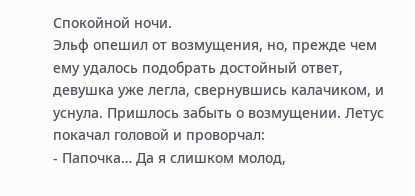Спокойной ночи.
Эльф опешил от возмущения, но, прежде чем ему удалось подобрать достойный ответ, девушка уже легла, свернувшись калачиком, и уснула. Пришлось забыть о возмущении. Летус покачал головой и проворчал:
- Папочка… Да я слишком молод,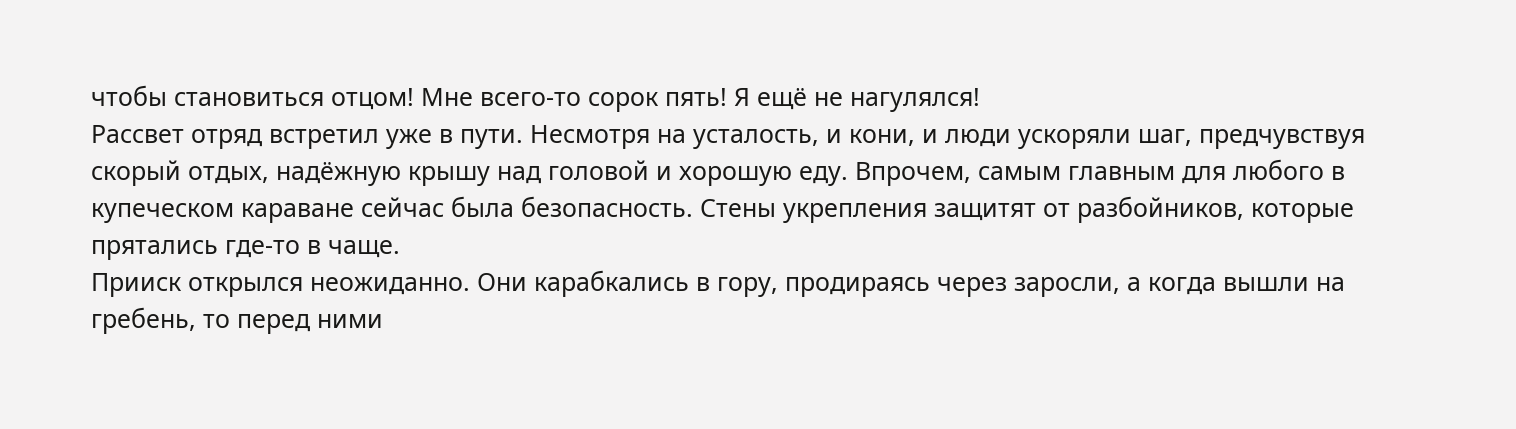чтобы становиться отцом! Мне всего-то сорок пять! Я ещё не нагулялся!
Рассвет отряд встретил уже в пути. Несмотря на усталость, и кони, и люди ускоряли шаг, предчувствуя скорый отдых, надёжную крышу над головой и хорошую еду. Впрочем, самым главным для любого в купеческом караване сейчас была безопасность. Стены укрепления защитят от разбойников, которые прятались где-то в чаще.
Прииск открылся неожиданно. Они карабкались в гору, продираясь через заросли, а когда вышли на гребень, то перед ними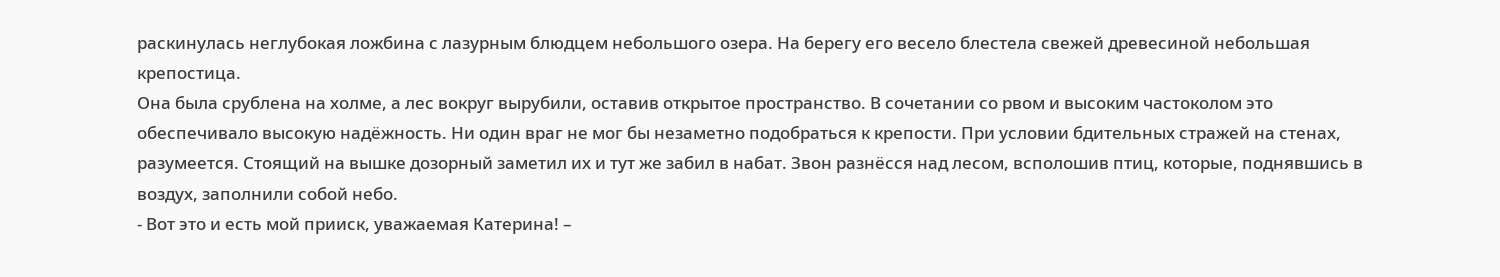раскинулась неглубокая ложбина с лазурным блюдцем небольшого озера. На берегу его весело блестела свежей древесиной небольшая крепостица.
Она была срублена на холме, а лес вокруг вырубили, оставив открытое пространство. В сочетании со рвом и высоким частоколом это обеспечивало высокую надёжность. Ни один враг не мог бы незаметно подобраться к крепости. При условии бдительных стражей на стенах, разумеется. Стоящий на вышке дозорный заметил их и тут же забил в набат. Звон разнёсся над лесом, всполошив птиц, которые, поднявшись в воздух, заполнили собой небо.
- Вот это и есть мой прииск, уважаемая Катерина! –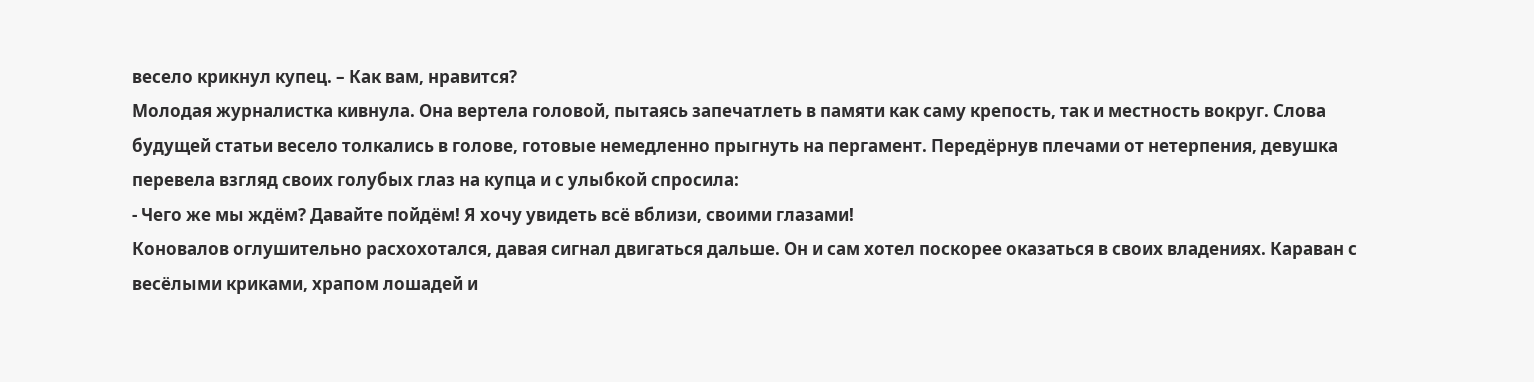весело крикнул купец. – Как вам, нравится?
Молодая журналистка кивнула. Она вертела головой, пытаясь запечатлеть в памяти как саму крепость, так и местность вокруг. Слова будущей статьи весело толкались в голове, готовые немедленно прыгнуть на пергамент. Передёрнув плечами от нетерпения, девушка перевела взгляд своих голубых глаз на купца и с улыбкой спросила:
- Чего же мы ждём? Давайте пойдём! Я хочу увидеть всё вблизи, своими глазами!
Коновалов оглушительно расхохотался, давая сигнал двигаться дальше. Он и сам хотел поскорее оказаться в своих владениях. Караван с весёлыми криками, храпом лошадей и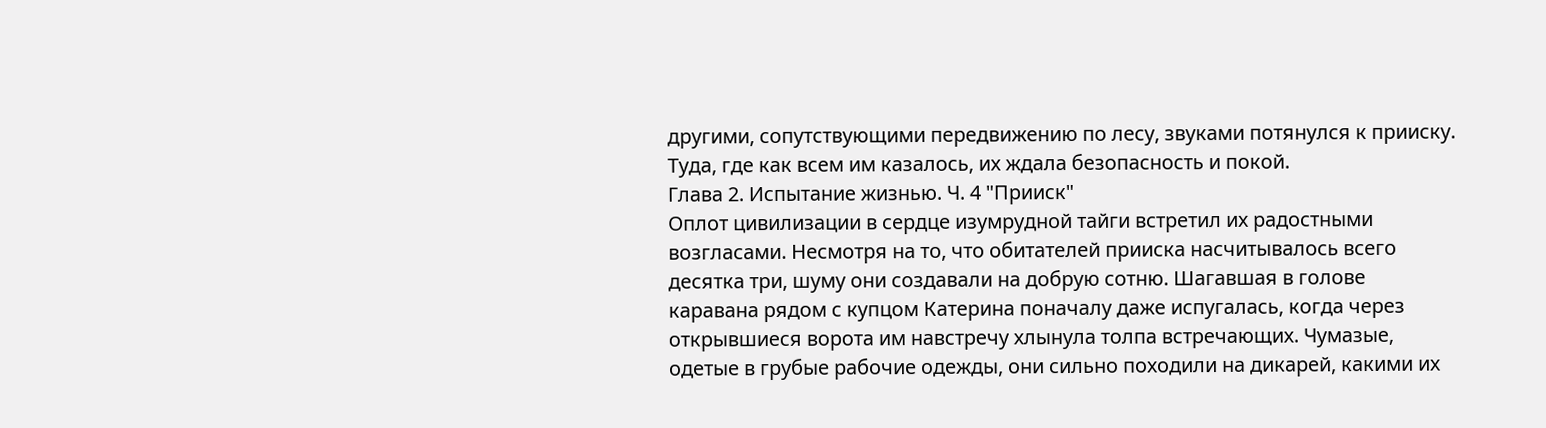другими, сопутствующими передвижению по лесу, звуками потянулся к прииску. Туда, где как всем им казалось, их ждала безопасность и покой.
Глава 2. Испытание жизнью. Ч. 4 "Прииск"
Оплот цивилизации в сердце изумрудной тайги встретил их радостными возгласами. Несмотря на то, что обитателей прииска насчитывалось всего десятка три, шуму они создавали на добрую сотню. Шагавшая в голове каравана рядом с купцом Катерина поначалу даже испугалась, когда через открывшиеся ворота им навстречу хлынула толпа встречающих. Чумазые, одетые в грубые рабочие одежды, они сильно походили на дикарей, какими их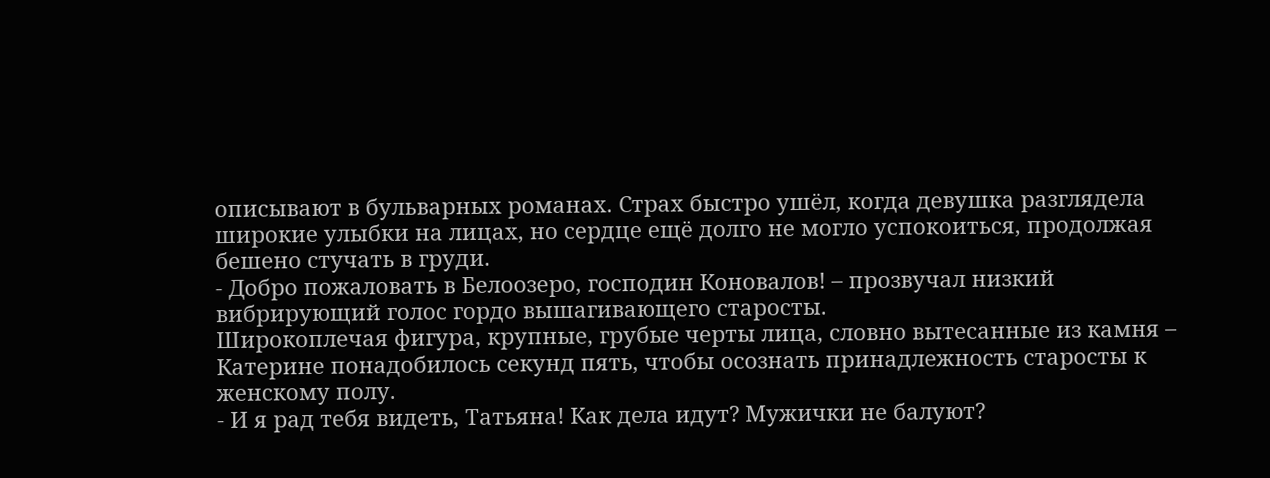описывают в бульварных романах. Страх быстро ушёл, когда девушка разглядела широкие улыбки на лицах, но сердце ещё долго не могло успокоиться, продолжая бешено стучать в груди.
- Добро пожаловать в Белоозеро, господин Коновалов! – прозвучал низкий вибрирующий голос гордо вышагивающего старосты.
Широкоплечая фигура, крупные, грубые черты лица, словно вытесанные из камня – Катерине понадобилось секунд пять, чтобы осознать принадлежность старосты к женскому полу.
- И я рад тебя видеть, Татьяна! Как дела идут? Мужички не балуют?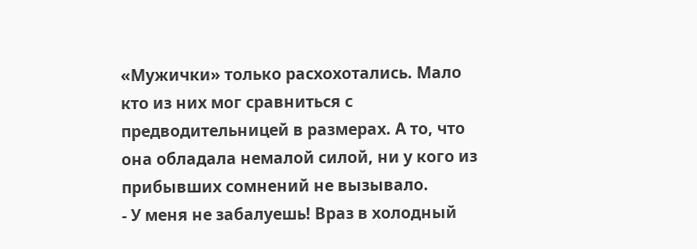«Мужички» только расхохотались. Мало кто из них мог сравниться с предводительницей в размерах. А то, что она обладала немалой силой, ни у кого из прибывших сомнений не вызывало.
- У меня не забалуешь! Враз в холодный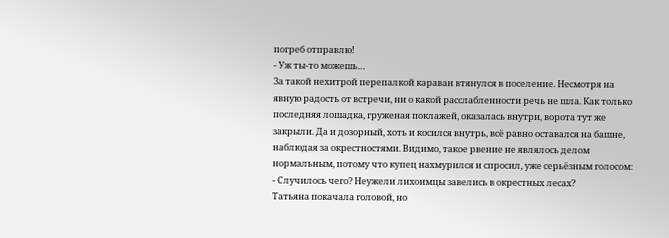погреб отправлю!
- Уж ты-то можешь…
За такой нехитрой перепалкой караван втянулся в поселение. Несмотря на явную радость от встречи, ни о какой расслабленности речь не шла. Как только последняя лошадка, груженая поклажей, оказалась внутри, ворота тут же закрыли. Да и дозорный, хоть и косился внутрь, всё равно оставался на башне, наблюдая за окрестностями. Видимо, такое рвение не являлось делом нормальным, потому что купец нахмурился и спросил, уже серьёзным голосом:
- Случилось чего? Неужели лихоимцы завелись в окрестных лесах?
Татьяна покачала головой, но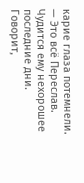карие глаза потемнели.
— Это всё Переслав. Чудится ему нехорошее последние дни. Говорит,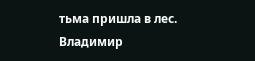тьма пришла в лес.
Владимир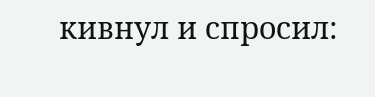кивнул и спросил: